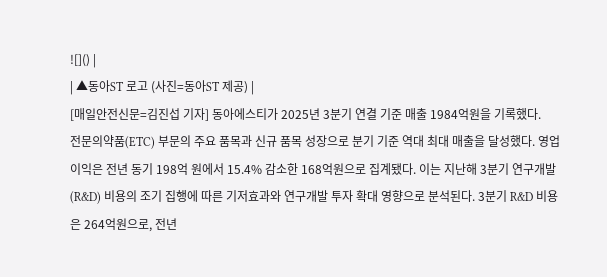![]() |
| ▲동아ST 로고 (사진=동아ST 제공) |
[매일안전신문=김진섭 기자] 동아에스티가 2025년 3분기 연결 기준 매출 1984억원을 기록했다.
전문의약품(ETC) 부문의 주요 품목과 신규 품목 성장으로 분기 기준 역대 최대 매출을 달성했다. 영업이익은 전년 동기 198억 원에서 15.4% 감소한 168억원으로 집계됐다. 이는 지난해 3분기 연구개발(R&D) 비용의 조기 집행에 따른 기저효과와 연구개발 투자 확대 영향으로 분석된다. 3분기 R&D 비용은 264억원으로, 전년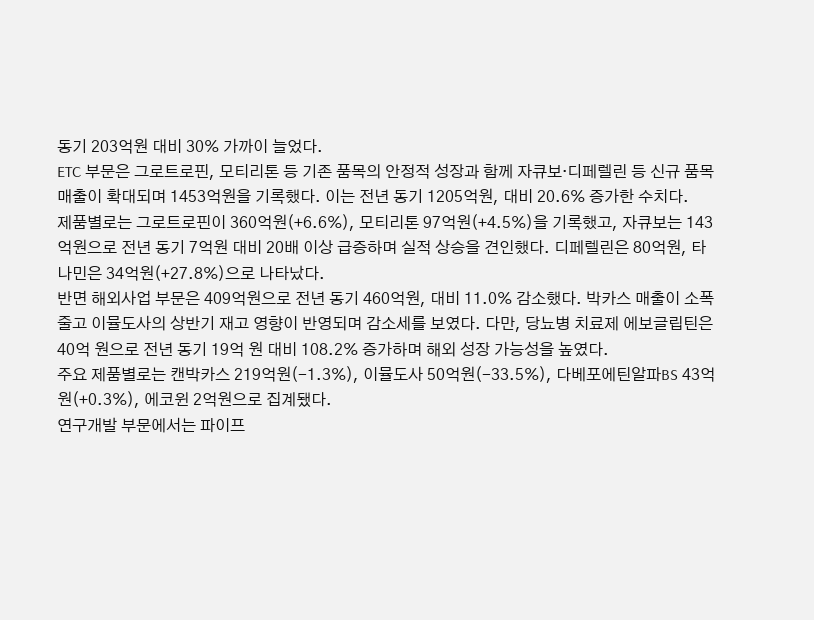동기 203억원 대비 30% 가까이 늘었다.
ETC 부문은 그로트로핀, 모티리톤 등 기존 품목의 안정적 성장과 함께 자큐보·디페렐린 등 신규 품목 매출이 확대되며 1453억원을 기록했다. 이는 전년 동기 1205억원, 대비 20.6% 증가한 수치다.
제품별로는 그로트로핀이 360억원(+6.6%), 모티리톤 97억원(+4.5%)을 기록했고, 자큐보는 143억원으로 전년 동기 7억원 대비 20배 이상 급증하며 실적 상승을 견인했다. 디페렐린은 80억원, 타나민은 34억원(+27.8%)으로 나타났다.
반면 해외사업 부문은 409억원으로 전년 동기 460억원, 대비 11.0% 감소했다. 박카스 매출이 소폭 줄고 이뮬도사의 상반기 재고 영향이 반영되며 감소세를 보였다. 다만, 당뇨병 치료제 에보글립틴은 40억 원으로 전년 동기 19억 원 대비 108.2% 증가하며 해외 성장 가능성을 높였다.
주요 제품별로는 캔박카스 219억원(-1.3%), 이뮬도사 50억원(-33.5%), 다베포에틴알파BS 43억원(+0.3%), 에코윈 2억원으로 집계됐다.
연구개발 부문에서는 파이프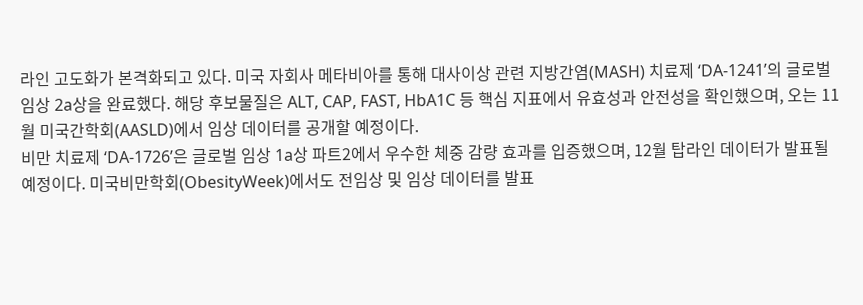라인 고도화가 본격화되고 있다. 미국 자회사 메타비아를 통해 대사이상 관련 지방간염(MASH) 치료제 ‘DA-1241’의 글로벌 임상 2a상을 완료했다. 해당 후보물질은 ALT, CAP, FAST, HbA1C 등 핵심 지표에서 유효성과 안전성을 확인했으며, 오는 11월 미국간학회(AASLD)에서 임상 데이터를 공개할 예정이다.
비만 치료제 ‘DA-1726’은 글로벌 임상 1a상 파트2에서 우수한 체중 감량 효과를 입증했으며, 12월 탑라인 데이터가 발표될 예정이다. 미국비만학회(ObesityWeek)에서도 전임상 및 임상 데이터를 발표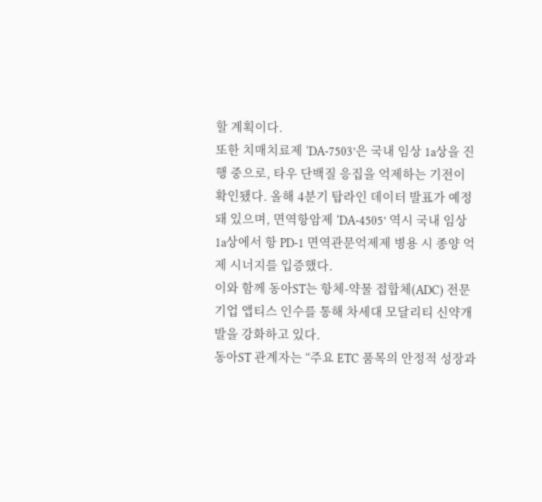할 계획이다.
또한 치매치료제 ‘DA-7503’은 국내 임상 1a상을 진행 중으로, 타우 단백질 응집을 억제하는 기전이 확인됐다. 올해 4분기 탑라인 데이터 발표가 예정돼 있으며, 면역항암제 ‘DA-4505’ 역시 국내 임상 1a상에서 항 PD-1 면역관문억제제 병용 시 종양 억제 시너지를 입증했다.
이와 함께 동아ST는 항체-약물 접합체(ADC) 전문기업 앱티스 인수를 통해 차세대 모달리티 신약개발을 강화하고 있다.
동아ST 관계자는 “주요 ETC 품목의 안정적 성장과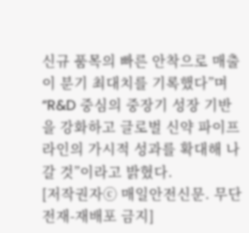신규 품목의 빠른 안착으로 매출이 분기 최대치를 기록했다”며 “R&D 중심의 중장기 성장 기반을 강화하고 글로벌 신약 파이프라인의 가시적 성과를 확대해 나갈 것”이라고 밝혔다.
[저작권자ⓒ 매일안전신문. 무단전재-재배포 금지]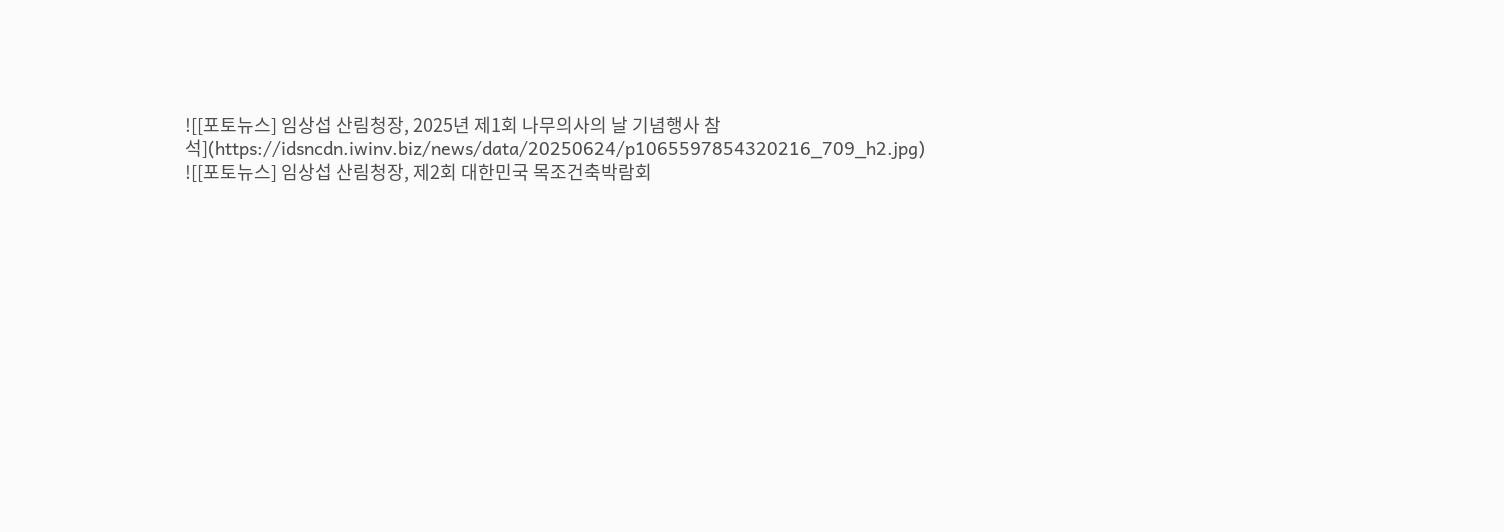![[포토뉴스] 임상섭 산림청장, 2025년 제1회 나무의사의 날 기념행사 참석](https://idsncdn.iwinv.biz/news/data/20250624/p1065597854320216_709_h2.jpg)
![[포토뉴스] 임상섭 산림청장, 제2회 대한민국 목조건축박람회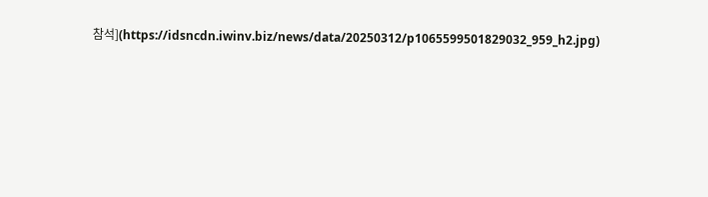참석](https://idsncdn.iwinv.biz/news/data/20250312/p1065599501829032_959_h2.jpg)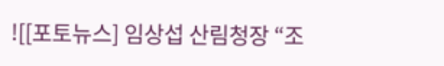![[포토뉴스] 임상섭 산림청장 “조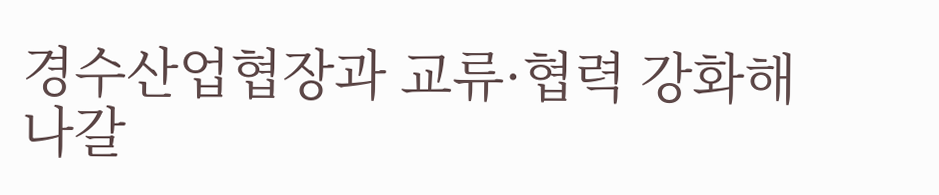경수산업협장과 교류·협력 강화해 나갈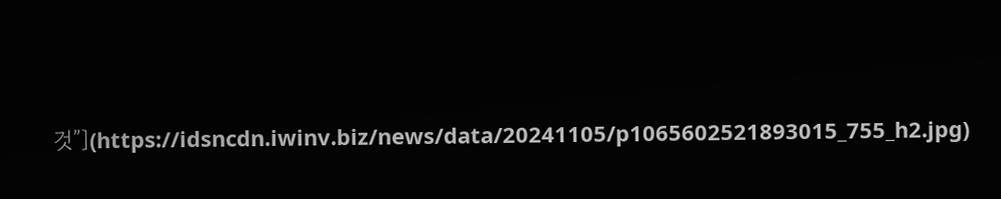것”](https://idsncdn.iwinv.biz/news/data/20241105/p1065602521893015_755_h2.jpg)